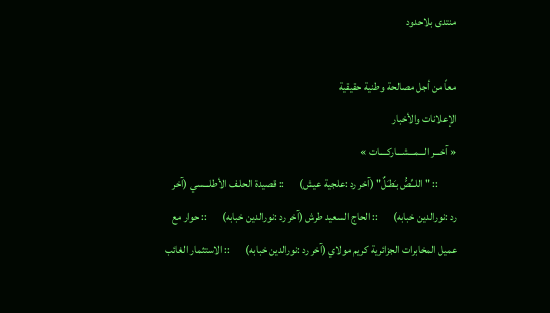منتدى بلاحدود

معاً من أجل مصالحة وطنية حقيقية
الإعلانات والأخبار
« آخـــر الـــمـــشـــاركــــات »
         :: " اللــِّصُّ بـَطـَلٌ" (آخر رد :علجية عيش)       :: قصيدة الحلـف الأطلـــسي (آخر رد :نورالدين خبابه)       :: الحاج السعيد طرش (آخر رد :نورالدين خبابه)       :: حوار مع عميل المخابرات الجزائرية كريم مولاي (آخر رد :نورالدين خبابه)       :: الاستثمار الغائب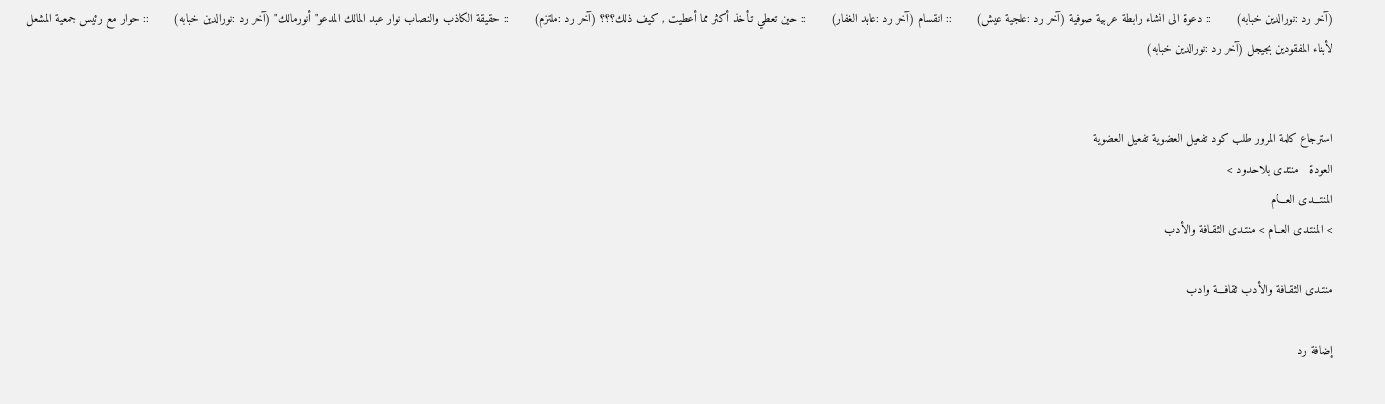(آخر رد :نورالدين خبابه)       :: دعوة الى انشاء رابطة عربية صوفية (آخر رد :علجية عيش)       :: انقسام (آخر رد :عابد الغفار)       :: حين تعطي تـأخذ أكثر مما أعطيت , كيف ذلك؟؟؟ (آخر رد :ملتزم)       :: حقيقة الكاذب والنصاب نوار عبد المالك المدعو" أنورمالك" (آخر رد :نورالدين خبابه)       :: حوار مع رئيس جمعية المشعل لأبناء المفقودين بجيجل (آخر رد :نورالدين خبابه)


استرجاع كلمة المرور طلب كود تفعيل العضوية تفعيل العضوية
العودة   منتدى بلاحدود >
المنتـــدى العـــام
> المنتـدى العــام > منتـدى الثقـافة والأدب

منتـدى الثقـافة والأدب ثقافـــة وادب

إضافة رد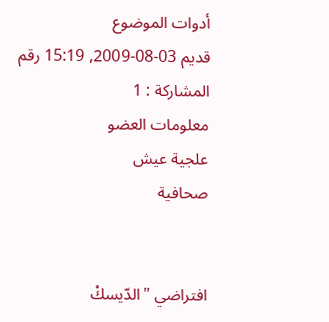أدوات الموضوع
قديم 03-08-2009, 15:19 رقم المشاركة : 1
معلومات العضو
علجية عيش
صحافية


افتراضي "الدّيسكْ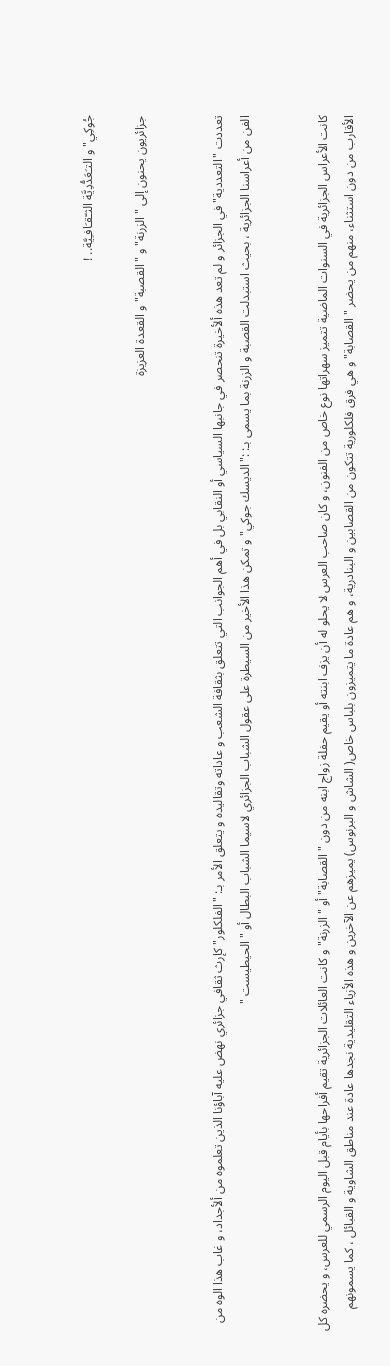جُوكِي" و التـَعَدُّدِيَّة الثـّقـَافـِيَّة.. !

جزائريون يحنون إلى "الزرنة" و "القصبة" و القعدة العزيزة


تعددت "التعددية" في الجزائر و لم تعد هذه ألأخيرة تنحصر في جانبها السياسي أو النقابي بل في أهم الجوانب التي تتعلق بثقافة الشعب و عاداته وتقاليده و يتعلق الأمر بـ: "الفلكلور" كإرث ثقافي جزائري نهض عليه آباؤنا الذين تعلموه من ألأجداد، و غاب هذا الوه من الفن من أعراسنا الجزائرية ، بحيث استبدلت القصبة و الزرنة بما يسمى بـ: :"الديسك جوكي" و تمكن هذا الأخير من السيطرة على عقول الشباب الجزائري لاسيما الشباب البطال أو " الحيطيست "


كانت الأعراس الجزائرية في السنوات الماضية تتميز سهراتها نوع خاص من الفنون، و كان صاحب العرس لا يحلو له أن يزف ابنته أو يقيم حفلة زواج ابنه من دون "القصابة" أو "الزرنة" و كانت العائلات الجزائرية تقيم أفراحها بأيام قبل اليوم الرسمي للعرس، و يحضره كل الأقارب من دون استثناء، منهم من يحضر "القصابة" و هي فرق فلكلورية تتكون من القصابين و البنادرية، و هم عادة ما يتميزون بلباس خاص( الشاش و البرنوس) يميزهم عن الآخرين و هذه الأزياء التقليدية نجدها عادة عند مناطق الشاوية و القبائل ، كما يسمونهم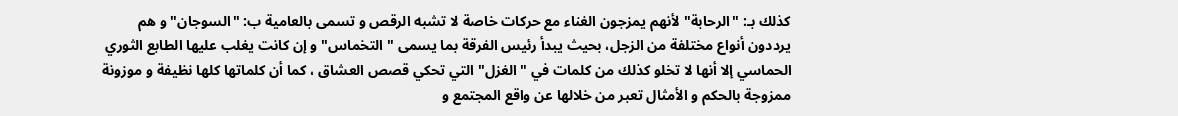كذلك بـ: "الرحابة" لأنهم يمزجون الغناء مع حركات خاصة لا تشبه الرقص و تسمى بالعامية ب: "السوجان" و هم يرددون أنواع مختلفة من الزجل، بحيث يبدأ رئيس الفرقة بما يسمى " التخماس" و إن كانت يغلب عليها الطابع الثوري الحماسي إلا أنها لا تخلو كذلك من كلمات في "الغزل" التي تحكي قصص العشاق ، كما أن كلماتها كلها نظيفة و موزونة ممزوجة بالحكم و الأمثال تعبر من خلالها عن واقع المجتمع و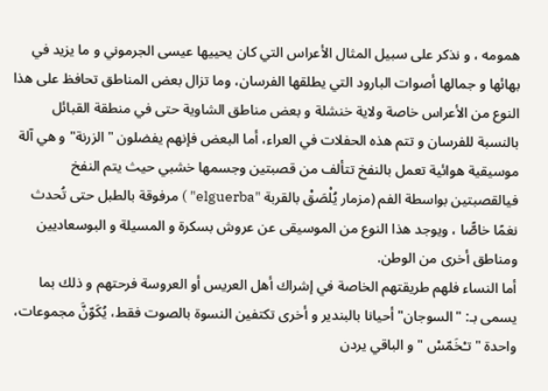همومه ، و نذكر على سبيل المثال الأعراس التي كان يحييها عيسى الجرموني و ما يزيد في بهائها و جمالها أصوات البارود التي يطلقها الفرسان، وما تزال بعض المناطق تحافظ على هذا النوع من الأعراس خاصة ولاية خنشلة و بعض مناطق الشاوية حتى في منطقة القبائل بالنسبة للفرسان و تتم هذه الحفلات في العراء، أما البعض فإنهم يفضلون "الزرنة" و هي آلة موسيقية هوائية تعمل بالنفخ تتألف من قصبتين وجسمها خشبي حيث يتم النفخ فيالقصبتين بواسطة الفم (مزمار يُلْصَقْ بالقربة "elguerba" ) مرفوقة بالطبل حتى تُحدث نغمًا خاصًّا ، ويوجد هذا النوع من الموسيقى عن عروش بسكرة و المسيلة و البوسعاديين ومناطق أخرى من الوطن.
أما النساء فلهم طريقتهم الخاصة في إشراك أهل العريس أو العروسة فرحتهم و ذلك بما يسمى بـ: "السوجان" أحيانا بالبندير و أخرى تكتفين النسوة بالصوت فقط، يُكَوّنَّ مجموعات، واحدة " تـْخَمّسْ " و الباقي يردن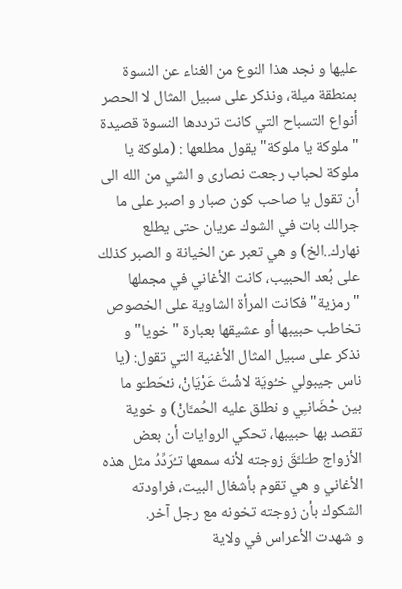عليها و نجد هذا النوع من الغناء عن النسوة
بمنطقة ميلة، ونذكر على سبيل المثال لا الحصر أنواع التسباح التي كانت ترددها النسوة قصيدة "ملوكة يا ملوكة" يقول مطلعها : (ملوكة يا ملوكة لحباب رجعت نصارى و الشي من الله الى أن تقول يا صاحب كون صبار و اصبر على ما جرالك بات في الشوك عريان حتى يطلع نهارك..الخ) و هي تعبر عن الخيانة و الصبر كذلك على بُعد الحبيب، كانت الأغاني في مجملها "رمزية" فكانت المرأة الشاوية على الخصوص تخاطب حبيبها أو عشيقها بعبارة " خويا" و نذكر على سبيل المثال الأغنية التي تقول: (يا ناس جيبولي خـُويَة لاشْتَ عَرْيَانْ، نـْحَطـّو ما بين حْضَانـِي و نطلق عليه الحُمـَّانْ) و خوية تقصد بها حبيبها، تحكي الروايات أن بعض الأزواج طـَلـَّقَ زوجته لأنه سمعها تـُرَدِّدُ مثل هذه الأغاني و هي تقوم بأشغال البيت، فراودته الشكوك بأن زوجته تخونه مع رجل آخر.
و شهدت الأعراس في ولاية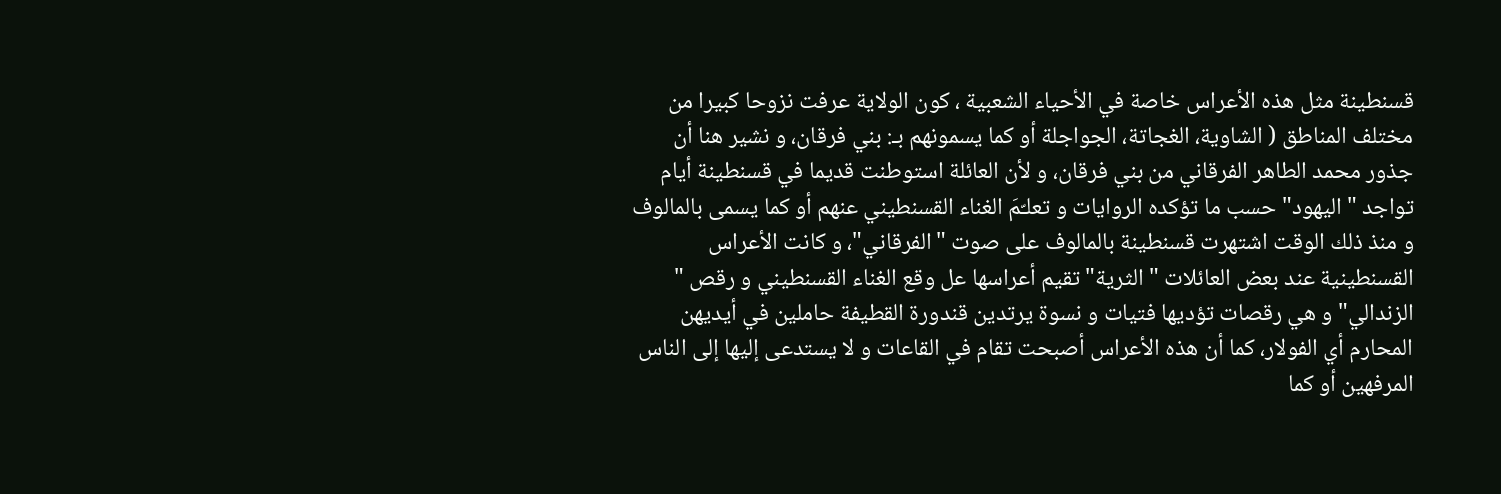قسنطينة مثل هذه الأعراس خاصة في الأحياء الشعبية ، كون الولاية عرفت نزوحا كبيرا من مختلف المناطق ( الشاوية، الغجاتة، الجواجلة أو كما يسمونهم بـ: بني فرقان، و نشير هنا أن جذور محمد الطاهر الفرقاني من بني فرقان، و لأن العائلة استوطنت قديما في قسنطينة أيام تواجد "اليهود" حسب ما تؤكده الروايات و تعلـّمَ الغناء القسنطيني عنهم أو كما يسمى بالمالوف و منذ ذلك الوقت اشتهرت قسنطينة بالمالوف على صوت "الفرقاني"، و كانت الأعراس القسنطينية عند بعض العائلات " الثرية" تقيم أعراسها عل وقع الغناء القسنطيني و رقص " الزندالي" و هي رقصات تؤديها فتيات و نسوة يرتدين قندورة القطيفة حاملين في أيديهن المحارم أي الفولار، كما أن هذه الأعراس أصبحت تقام في القاعات و لا يستدعى إليها إلى الناس المرفهين أو كما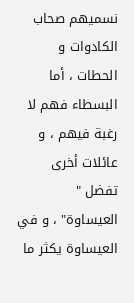نسميهم صحاب الكادوات و الحطات ، أما البسطاء فهم لا رغبة فيهم ، و عائلات أخرى تفضل " العيساوة" ، و في العيساوة يكثر ما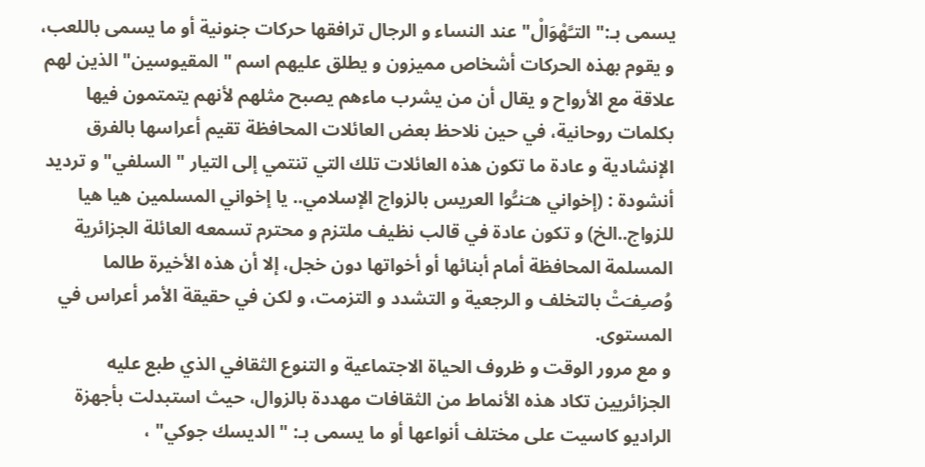يسمى بـ:" التـَّهْوَالْ" عند النساء و الرجال ترافقها حركات جنونية أو ما يسمى باللعب، و يقوم بهذه الحركات أشخاص مميزون و يطلق عليهم اسم " المقيوسين" الذين لهم علاقة مع الأرواح و يقال أن من يشرب ماءهم يصبح مثلهم لأنهم يتمتمون فيها بكلمات روحانية، في حين نلاحظ بعض العائلات المحافظة تقيم أعراسها بالفرق الإنشادية و عادة ما تكون هذه العائلات تلك التي تنتمي إلى التيار " السلفي" و ترديد أنشودة : (إخواني هـَنـُّوا العريس بالزواج الإسلامي.. يا إخواني المسلمين هيا هيا للزواج..الخ) و تكون عادة في قالب نظيف ملتزم و محترم تسمعه العائلة الجزائرية المسلمة المحافظة أمام أبنائها أو أخواتها دون خجل، إلا أن هذه الأخيرة طالما وُصـِفـَتْ بالتخلف و الرجعية و التشدد و التزمت، و لكن في حقيقة الأمر أعراس في المستوى.
و مع مرور الوقت و ظروف الحياة الاجتماعية و التنوع الثقافي الذي طبع عليه الجزائريين تكاد هذه الأنماط من الثقافات مهددة بالزوال، حيث استبدلت بأجهزة الراديو كاسيت على مختلف أنواعها أو ما يسمى بـ: " الديسك جوكي" ،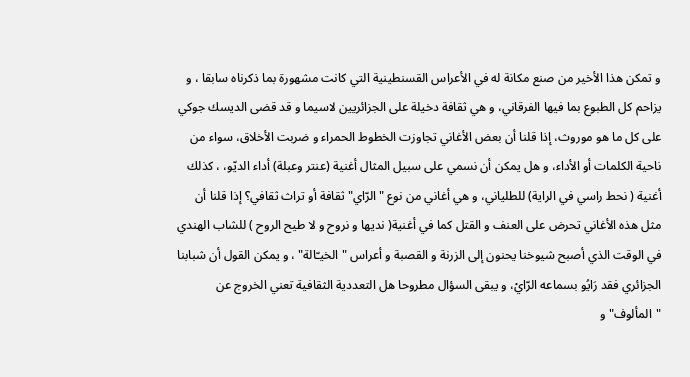و تمكن هذا الأخير من صنع مكانة له في الأعراس القسنطينية التي كانت مشهورة بما ذكرناه سابقا ، و يزاحم كل الطبوع بما فيها الفرقاني، و هي ثقافة دخيلة على الجزائريين لاسيما و قد قضى الديسك جوكي على كل ما هو موروث، إذا قلنا أن بعض الأغاني تجاوزت الخطوط الحمراء و ضربت الأخلاق، سواء من ناحية الكلمات أو الأداء، و هل يمكن أن نسمي على سبيل المثال أغنية (عنتر وعبلة) أداء الديّو، ، كذلك أغنية ( نحط راسي في الراية) للطلياني، و هي أغاني من نوع "الرّاي" ثقافة أو تراث ثقافي؟ إذا قلنا أن مثل هذه الأغاني تحرض على العنف و القتل كما في أغنية( نديها و نروح و لا طيح الروح ) للشاب الهندي في الوقت الذي أصبح شيوخنا يحنون إلى الزرنة و القصبة و أعراس "الخيـّالة" ، و يمكن القول أن شبابنا الجزائري فقد رَايُو بسماعه الرّايْ، و يبقى السؤال مطروحا هل التعددية الثقافية تعني الخروج عن "المألوف" و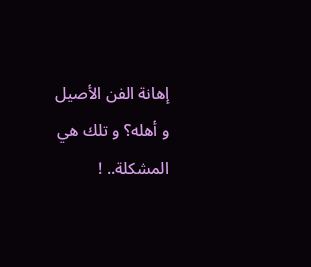إهانة الفن الأصيل و أهله؟ و تلك هي المشكلة.. !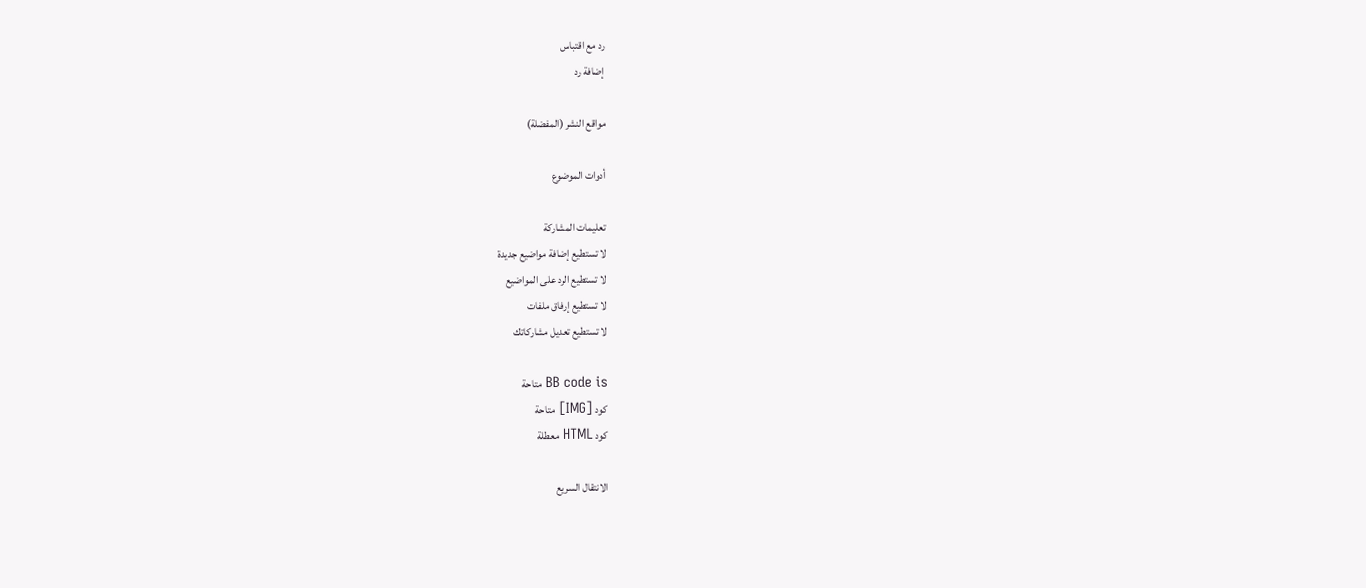رد مع اقتباس
إضافة رد

مواقع النشر (المفضلة)

أدوات الموضوع

تعليمات المشاركة
لا تستطيع إضافة مواضيع جديدة
لا تستطيع الرد على المواضيع
لا تستطيع إرفاق ملفات
لا تستطيع تعديل مشاركاتك

BB code is متاحة
كود [IMG] متاحة
كود HTML معطلة

الانتقال السريع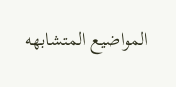المواضيع المتشابهه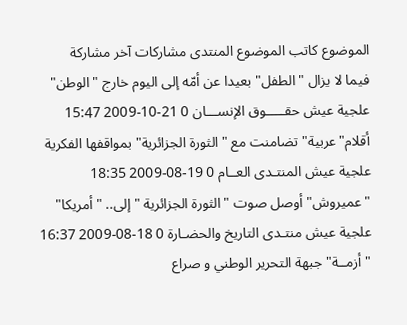الموضوع كاتب الموضوع المنتدى مشاركات آخر مشاركة
فيما لا يزال "الطفل" بعيدا عن أمّه إلى اليوم خارج "الوطن" علجية عيش حقـــــوق الإنســـان 0 21-10-2009 15:47
أقلام"عربية" تضامنت مع "الثورة الجزائرية" بمواقفها الفكرية علجية عيش المنتـدى العــام 0 19-08-2009 18:35
"عميروش" أوصل صوت "الثورة الجزائرية " إلى.. " أمريكا" علجية عيش منتـدى التاريخ والحضـارة 0 18-08-2009 16:37
" أزمــة" جبهة التحرير الوطني و صراع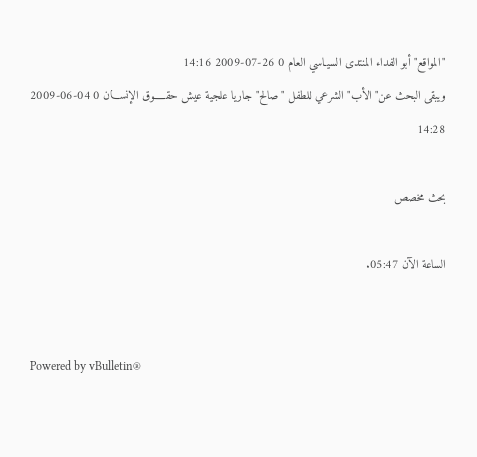"المواقع" أبو الفداء المنتدى السيـاسي العام 0 26-07-2009 14:16
ويبقى البحث عن"الأب" الشرعي للطفل "صالح" جاريا علجية عيش حقـــــوق الإنســـان 0 04-06-2009 14:28

بحث مخصص

الساعة الآن 05:47.


Powered by vBulletin®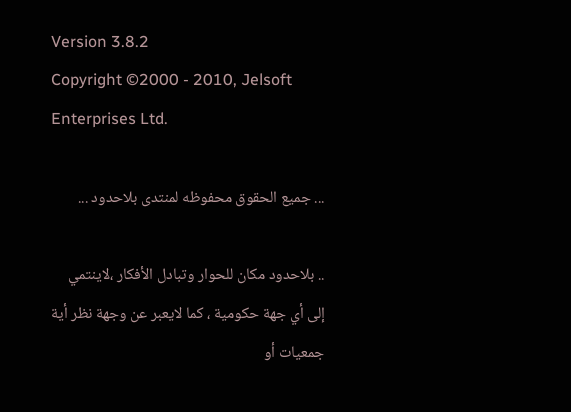Version 3.8.2
Copyright ©2000 - 2010, Jelsoft Enterprises Ltd.

... جميع الحقوق محفوظه لمنتدى بلاحدود ...

.. بلاحدود مكان للحوار وتبادل الأفكار ،لاينتمي إلى أي جهة حكومية ، كما لايعبر عن وجهة نظر أية جمعيات أو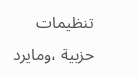تنظيمات حزبية ،ومايرد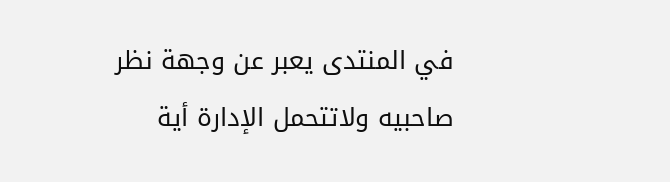في المنتدى يعبر عن وجهة نظر صاحبيه ولاتتحمل الإدارة أية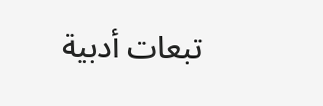تبعات أدبية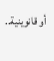أو قانوينية..